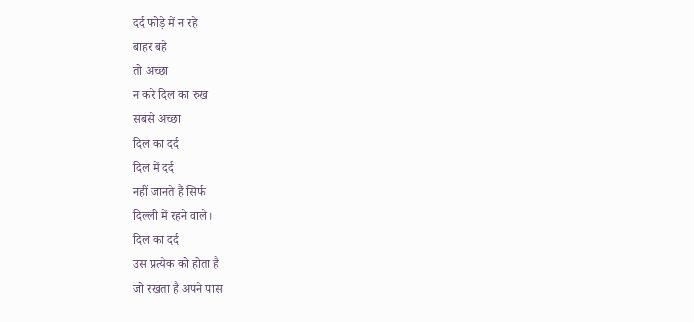दर्द फोड़े में न रहे
बाहर बहे
तो अच्छा
न करे दिल का रुख
सबसे अच्छा
दिल का दर्द
दिल में दर्द
नहीं जानते हैं सिर्फ
दिल्ली में रहने वाले।
दिल का दर्द
उस प्रत्येक को होता है
जो रखता है अपने पास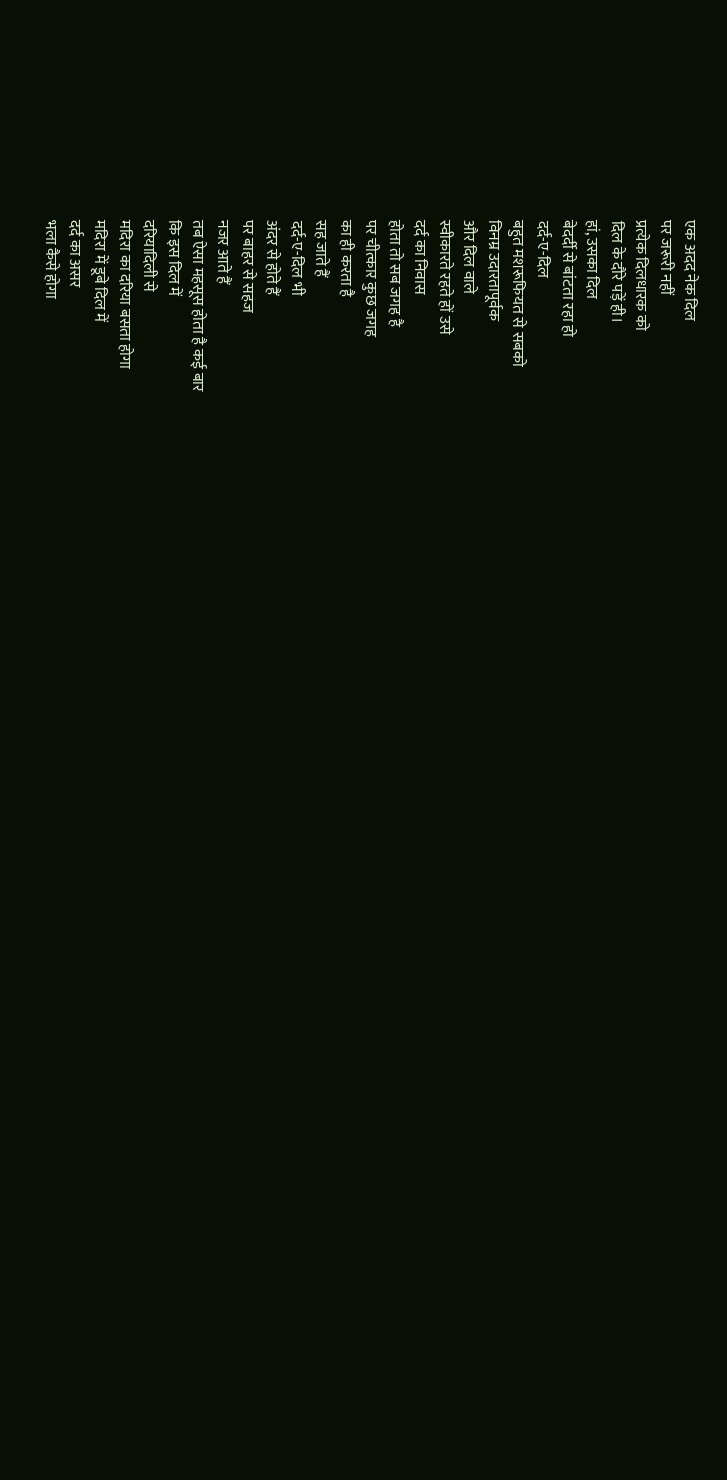एक अदद नेक दिल
पर जरूरी नहीं
प्रत्येक दिलधारक को
दिल के दौरे पड़ें ही।
हां, उसका दिल
बेदर्दी से बांटता रहा हो
दर्द-ए-दिल
बहुत मशरूफियत से सबको
विनम्र उदारतापूर्वक
और दिल वाले
स्वीकारते रहते हों उसे
दर्द का निवास
होता तो सब जगह है
पर चीत्कार कुछ जगह
का ही करता है
सह जाते हैं
दर्द-ए-दिल भी
अंदर से होते हैं
पर बाहर से सहज
नजर आते हैं
तब ऐसा महसूस होता है कई बार
कि इस दिल में
दरियादिली से
मदिरा का दरिया बसता होगा
मदिरा में डूबे दिल में
दर्द का असर
भला कैसे होगा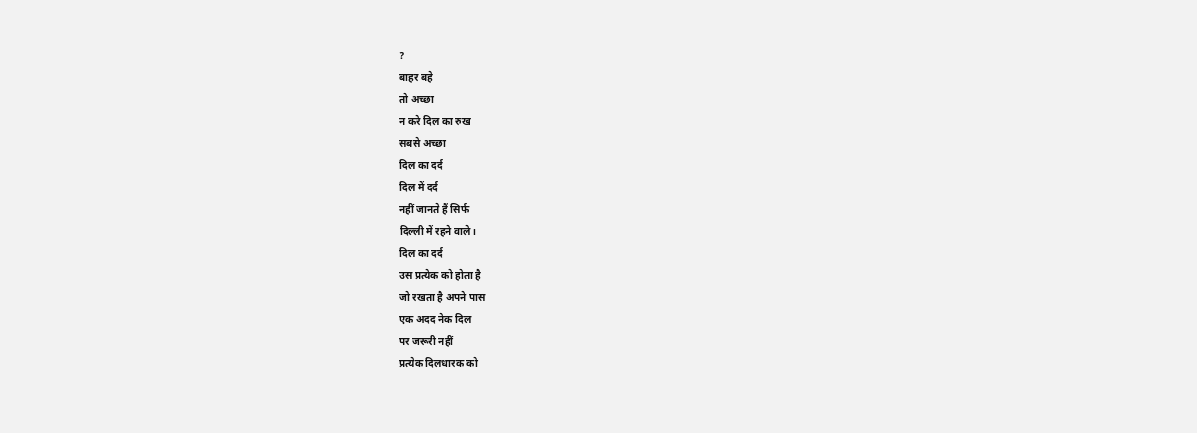?
बाहर बहे
तो अच्छा
न करे दिल का रुख
सबसे अच्छा
दिल का दर्द
दिल में दर्द
नहीं जानते हैं सिर्फ
दिल्ली में रहने वाले।
दिल का दर्द
उस प्रत्येक को होता है
जो रखता है अपने पास
एक अदद नेक दिल
पर जरूरी नहीं
प्रत्येक दिलधारक को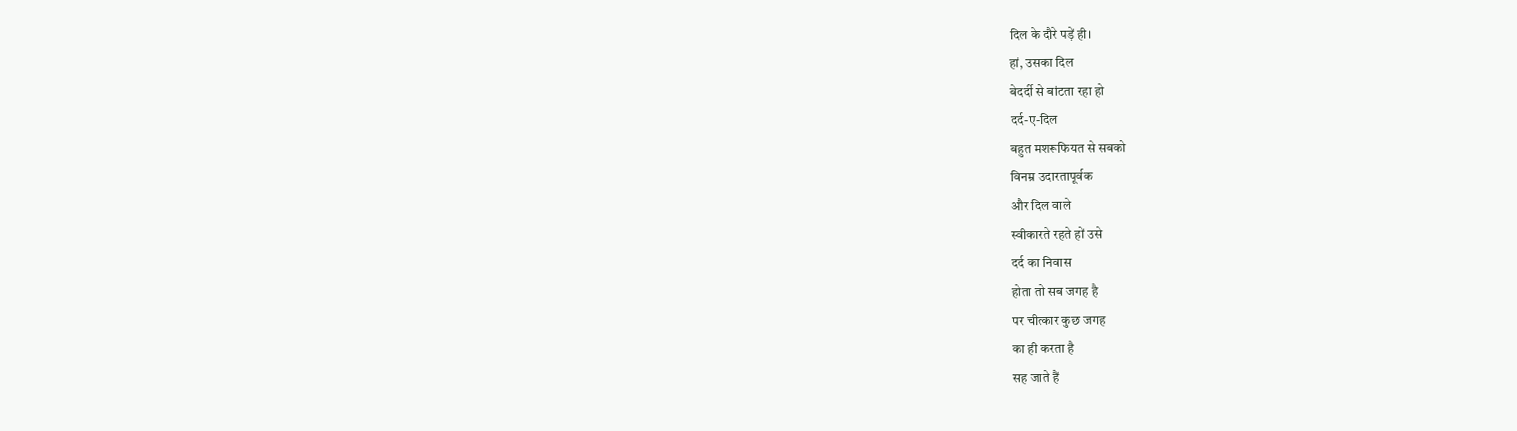दिल के दौरे पड़ें ही।
हां, उसका दिल
बेदर्दी से बांटता रहा हो
दर्द-ए-दिल
बहुत मशरूफियत से सबको
विनम्र उदारतापूर्वक
और दिल वाले
स्वीकारते रहते हों उसे
दर्द का निवास
होता तो सब जगह है
पर चीत्कार कुछ जगह
का ही करता है
सह जाते हैं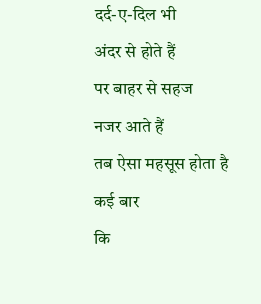दर्द-ए-दिल भी
अंदर से होते हैं
पर बाहर से सहज
नजर आते हैं
तब ऐसा महसूस होता है कई बार
कि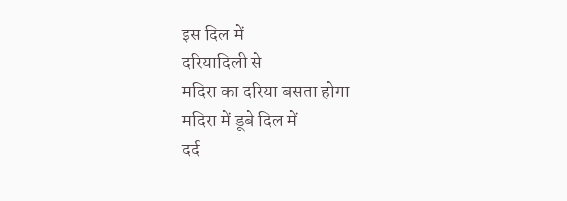इस दिल में
दरियादिली से
मदिरा का दरिया बसता होगा
मदिरा में डूबे दिल में
दर्द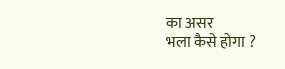का असर
भला कैसे होगा ?